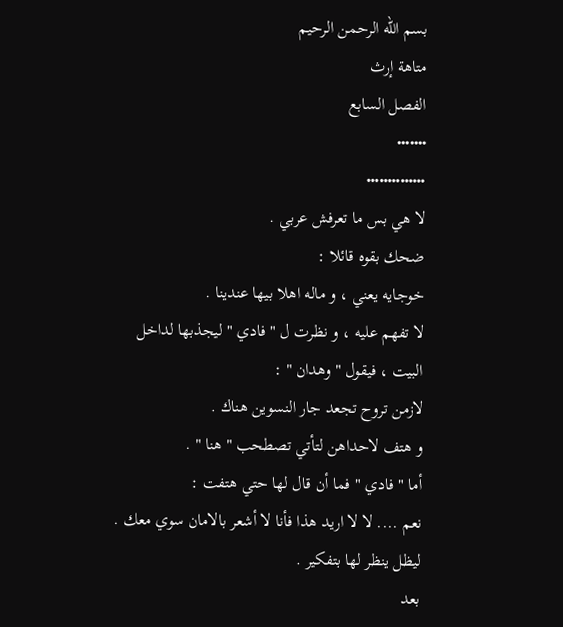بسم الله الرحمن الرحيم
متاهة إرث
الفصل السابع
•••••••
••••••••••••••
لا هي بس ما تعرفش عربي .
ضحك بقوه قائلا :
خوجايه يعني ، و ماله اهلا بيها عندينا .
لا تفهم عليه ، و نظرت ل " فادي " ليجذبها لداخل البيت ، فيقول " وهدان " :
لازمن تروح تجعد جار النسوين هناك .
و هتف لاحداهن لتأتي تصطحب " هنا " .
أما " فادي " فما أن قال لها حتي هتفت :
نعم .... لا لا اريد هذا فأنا لا أشعر بالامان سوي معك .
ليظل ينظر لها بتفكير .
بعد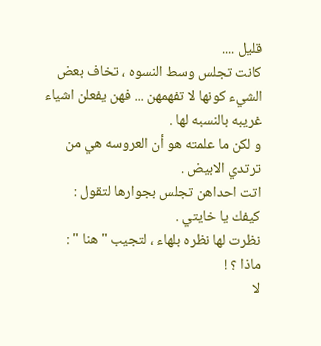قليل ....
كانت تجلس وسط النسوه ، تخاف بعض الشيء كونها لا تفهمهن ... فهن يفعلن اشياء غريبه بالنسبه لها .
و لكن ما علمته هو أن العروسه هي من ترتدي الابيض .
اتت احداهن تجلس بجوارها لتقول :
كيفك يا خايتي .
نظرت لها نظره بلهاء ، لتجيب " هنا " :
ماذا ؟ !
لا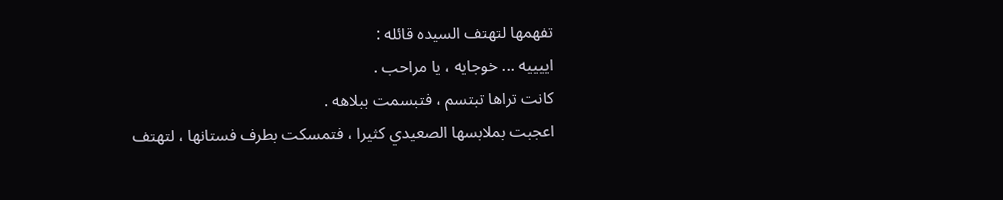تفهمها لتهتف السيده قائله :
اييييه ... خوجايه ، يا مراحب .
كانت تراها تبتسم ، فتبسمت ببلاهه .
اعجبت بملابسها الصعيدي كثيرا ، فتمسكت بطرف فستانها ، لتهتف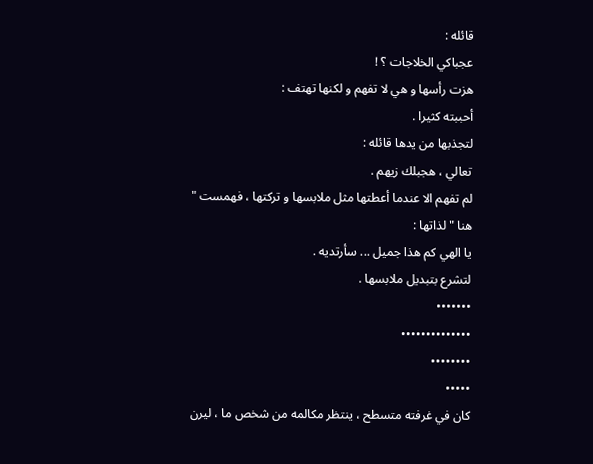قائله :
عجباكي الخلاجات ؟ !
هزت رأسها و هي لا تفهم و لكنها تهتف :
أحببته كثيرا .
لتجذبها من يدها قائله :
تعالي ، هجبلك زيهم .
لم تفهم الا عندما أعطتها مثل ملابسها و تركتها ، فهمست " هنا " لذاتها :
يا الهي كم هذا جميل ... سأرتديه .
لتشرع بتبديل ملابسها .
•••••••
••••••••••••••
••••••••
•••••
كان في غرفته متسطح ، ينتظر مكالمه من شخص ما ، ليرن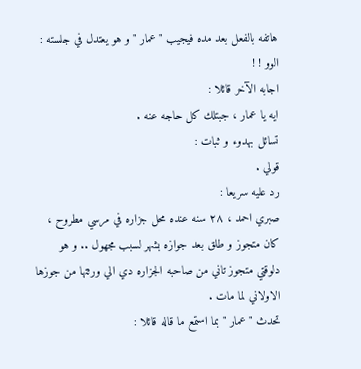هاتفه بالفعل بعد مده فيجيب " عمار " و هو يعتدل في جلسته :
الوو ! !
اجابه الآخر قائلا :
ايه يا عمار ، جبتلك كل حاجه عنه .
تسائل بهدوء و ثبات :
قولي .
رد عليه سريعا :
صبري احمد ، ٢٨ سنه عنده محل جزاره في مرسي مطروح ، كان متجوز و طلق بعد جوازه بشهر لسبب مجهول .. و هو دلوقتي متجوز تاني من صاحبه الجزاره دي الي ورثتها من جوزها الاولاني لما مات .
تحدث " عمار " بما استمع ما قاله قائلا :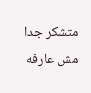متشكر جدا مش عارفه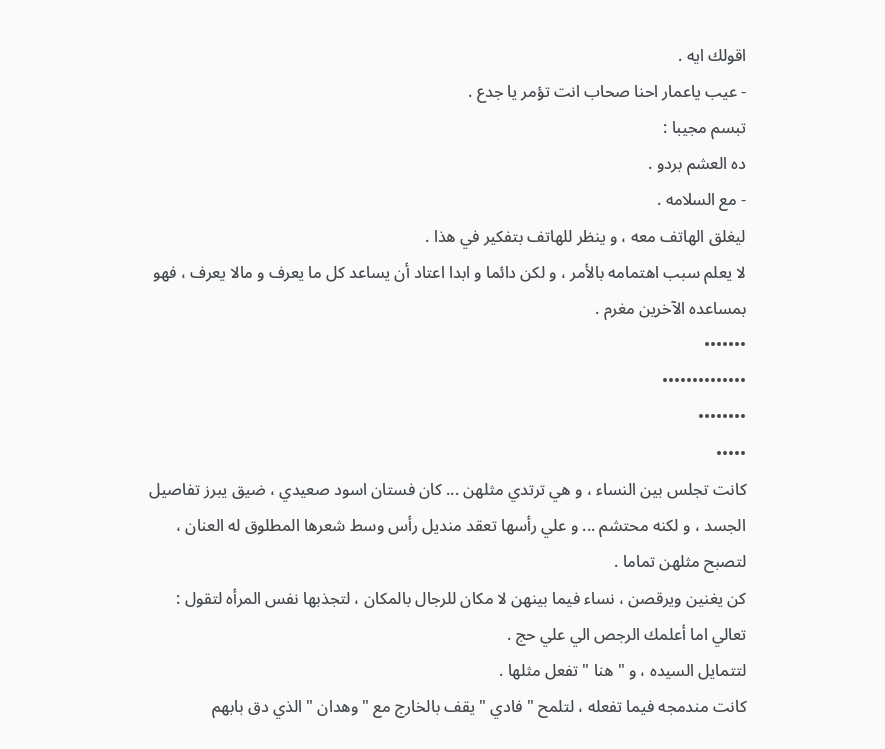اقولك ايه .
- عيب ياعمار احنا صحاب انت تؤمر يا جدع .
تبسم مجيبا :
ده العشم بردو .
- مع السلامه .
ليغلق الهاتف معه ، و ينظر للهاتف بتفكير في هذا .
لا يعلم سبب اهتمامه بالأمر ، و لكن دائما و ابدا اعتاد أن يساعد كل ما يعرف و مالا يعرف ، فهو بمساعده الآخرين مغرم .
•••••••
••••••••••••••
••••••••
•••••
كانت تجلس بين النساء ، و هي ترتدي مثلهن ... كان فستان اسود صعيدي ، ضيق يبرز تفاصيل الجسد ، و لكنه محتشم ... و علي رأسها تعقد منديل رأس وسط شعرها المطلوق له العنان ، لتصبح مثلهن تماما .
كن يغنين ويرقصن ، نساء فيما بينهن لا مكان للرجال بالمكان ، لتجذبها نفس المرأه لتقول :
تعالي اما أعلمك الرجص الي علي حج .
لتتمايل السيده ، و " هنا " تفعل مثلها .
كانت مندمجه فيما تفعله ، لتلمح " فادي " يقف بالخارج مع " وهدان " الذي دق بابهم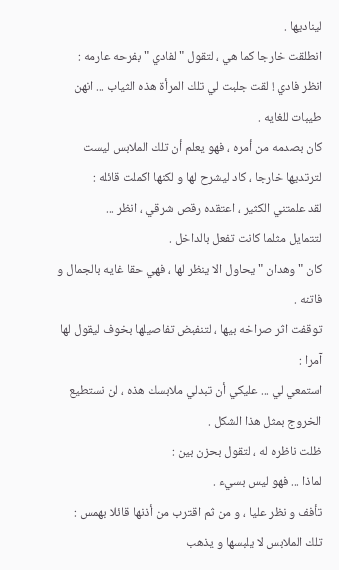ليناديها .
انطلقت خارجا كما هي ، لتقول " لفادي " بفرحه عارمه :
انظر فادي ! لقت جلبت لي تلك المرأة هذه الثياب ... انهن طيبات للغايه .
كان بصدمه من أمره ، فهو يعلم أن تلك الملابس ليست لترتديها خارجا ، كاد ليشرح لها و لكنها اكملت قائله :
لقد علمتني الكثير ، اعتقده رقص شرقي ، انظر ...
لتتمايل مثلما كانت تفعل بالداخل .
كان " وهدان " يحاول الا ينظر لها ، فهي حقا غايه بالجمال و فاتنه .
توقفت اثر صراخه بيها ، لتنفبض تفاصيلها بخوف ليقول لها آمرا :
استمعي لي ... عليكي أن تبدلي ملابسك هذه ، لن نستطيع الخروج بمثل هذا الشكل .
ظلت ناظره له ، لتقول بحزن بين :
لماذا ... فهو ليس بسيء .
تأفف و نظر عليا ، و من ثم اقترب من أذنها قائلا بهمس :
تلك الملابس لا يلبسها و يذهب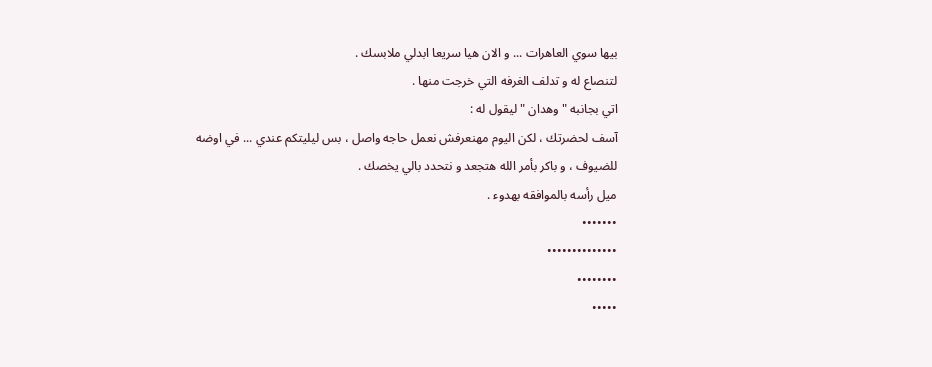بيها سوي العاهرات ... و الان هيا سريعا ابدلي ملابسك .
لتنصاع له و تدلف الغرفه التي خرجت منها .
اتي بجانبه " وهدان " ليقول له :
آسف لحضرتك ، لكن اليوم مهنعرفش نعمل حاجه واصل ، بس ليليتكم عندي ... في اوضه للضيوف ، و باكر بأمر الله هتجعد و نتحدد بالي يخصك .
ميل رأسه بالموافقه بهدوء .
•••••••
••••••••••••••
••••••••
•••••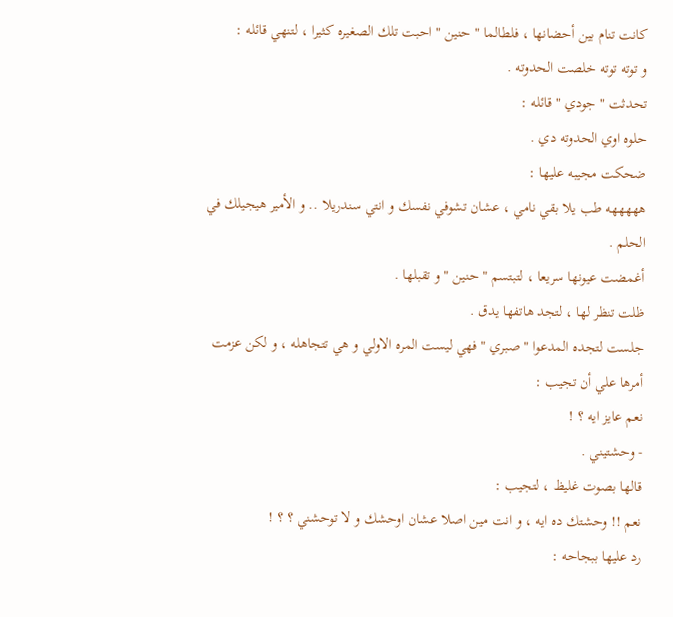كانت تنام بين أحضانها ، فلطالما " حنين " احبت تلك الصغيره كثيرا ، لتنهي قائله :
و توته توته خلصت الحدوته .
تحدثت " جودي " قائله :
حلوه اوي الحدوته دي .
ضحكت مجيبه عليها :
هههههه طب يلا بقي نامي ، عشان تشوفي نفسك و انتي سندريلا .. و الأمير هيجيلك في الحلم .
أغمضت عيونها سريعا ، لتبتسم " حنين " و تقبلها .
ظلت تنظر لها ، لتجد هاتفها يدق .
جلست لتجده المدعوا " صبري " فهي ليست المره الاولي و هي تتجاهله ، و لكن عزمت أمرها علي أن تجيب :
نعم عايز ايه ؟ !
- وحشتيني .
قالها بصوت غليظ ، لتجيب :
نعم !! وحشتك ده ايه ، و انت مين اصلا عشان اوحشك و لا توحشني ؟ ؟ !
رد عليها ببجاحه :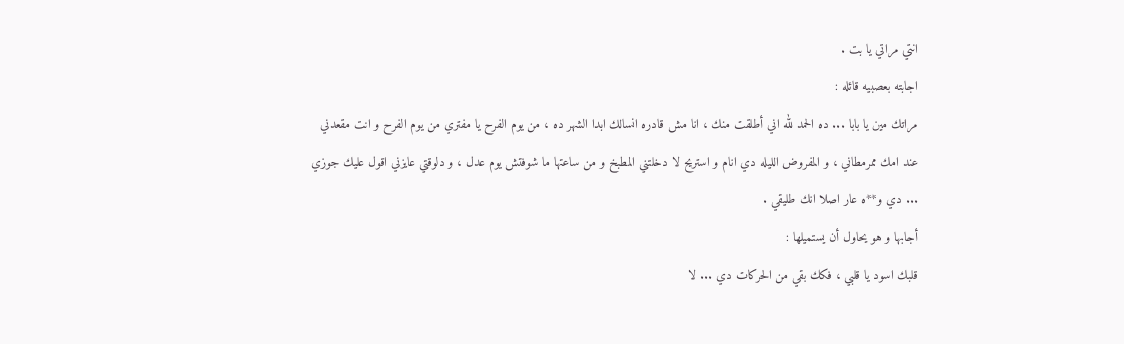انتي مراتي يا بت .
اجابته بعصبيه قائله :
مراتك مين يا بابا ... ده الحمد لله اني أطلقت منك ، انا مش قادره انسالك ابدا الشهر ده ، من يوم الفرح يا مفتري من يوم الفرح و انت مقعدني عند امك ممرمطاني ، و المفروض الليله دي انام و استريح لا دخلتني المطبخ و من ساعتها ما شوفتش يوم عدل ، و دلوقتي عايزني اقول عليك جوزي ... دي و**ه عار اصلا انك طليقي .
أجابها و هو يحاول أن يستميلها :
قلبك اسود يا قلبي ، فكك بقي من الحركات دي ... لا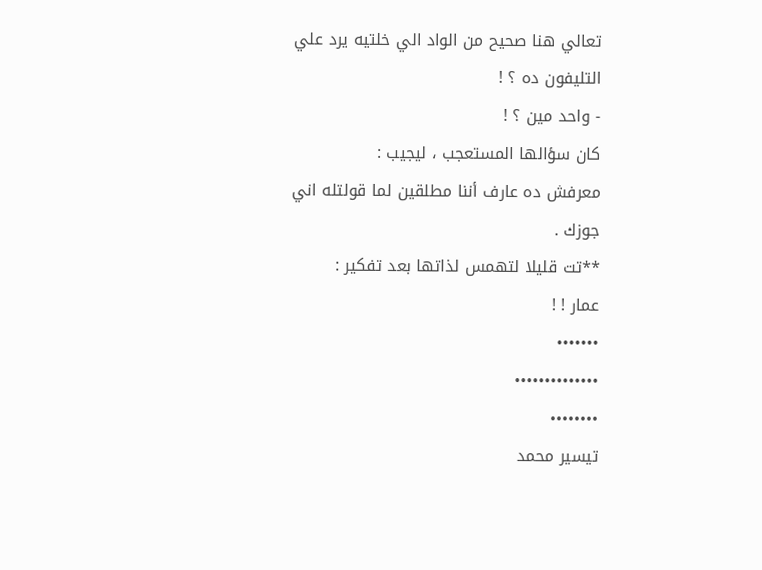تعالي هنا صحيح من الواد الي خلتيه يرد علي التليفون ده ؟ !
- واحد مين ؟ !
كان سؤالها المستعجب ، ليجيب :
معرفش ده عارف أننا مطلقين لما قولتله اني جوزك .
**تت قليلا لتهمس لذاتها بعد تفكير :
عمار ! !
•••••••
••••••••••••••
••••••••
تيسير محمد